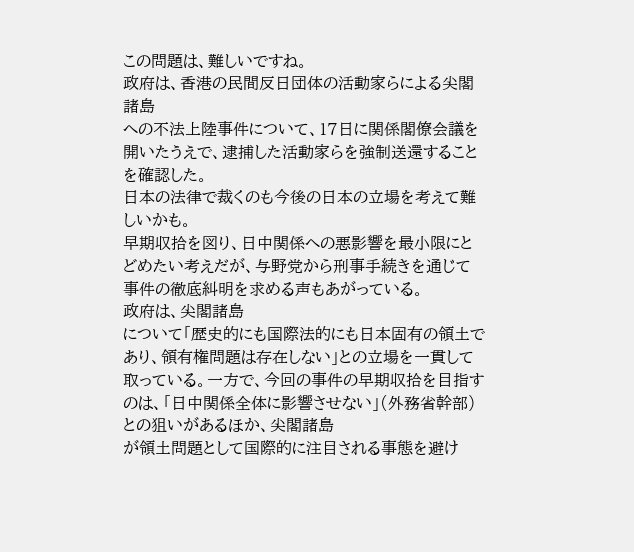この問題は、難しいですね。
政府は、香港の民間反日団体の活動家らによる尖閣諸島
への不法上陸事件について、17日に関係閣僚会議を開いたうえで、逮捕した活動家らを強制送還することを確認した。
日本の法律で裁くのも今後の日本の立場を考えて難しいかも。
早期収拾を図り、日中関係への悪影響を最小限にとどめたい考えだが、与野党から刑事手続きを通じて事件の徹底糾明を求める声もあがっている。
政府は、尖閣諸島
について「歴史的にも国際法的にも日本固有の領土であり、領有権問題は存在しない」との立場を一貫して取っている。一方で、今回の事件の早期収拾を目指すのは、「日中関係全体に影響させない」(外務省幹部)との狙いがあるほか、尖閣諸島
が領土問題として国際的に注目される事態を避け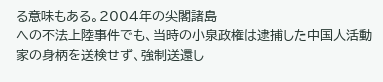る意味もある。2004年の尖閣諸島
への不法上陸事件でも、当時の小泉政権は逮捕した中国人活動家の身柄を送検せず、強制送還し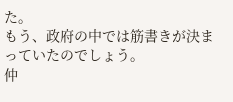た。
もう、政府の中では筋書きが決まっていたのでしょう。
仲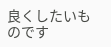良くしたいものです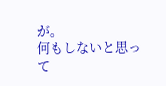が。
何もしないと思って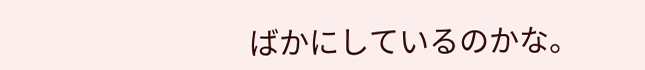ばかにしているのかな。